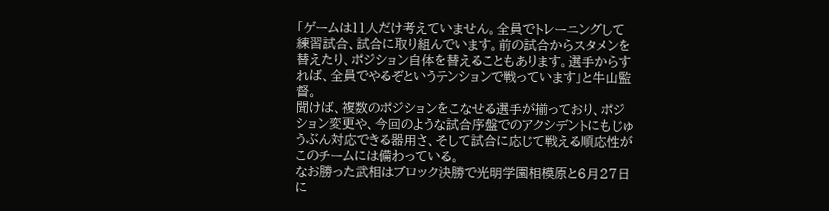「ゲームは11人だけ考えていません。全員でトレーニングして練習試合、試合に取り組んでいます。前の試合からスタメンを替えたり、ポジション自体を替えることもあります。選手からすれば、全員でやるぞというテンションで戦っています」と牛山監督。
聞けば、複数のポジションをこなせる選手が揃っており、ポジション変更や、今回のような試合序盤でのアクシデントにもじゅうぶん対応できる器用さ、そして試合に応じて戦える順応性がこのチームには備わっている。
なお勝った武相はブロック決勝で光明学園相模原と6月27日に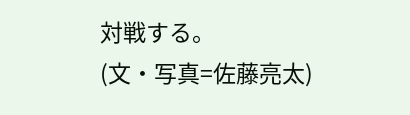対戦する。
(文・写真=佐藤亮太)